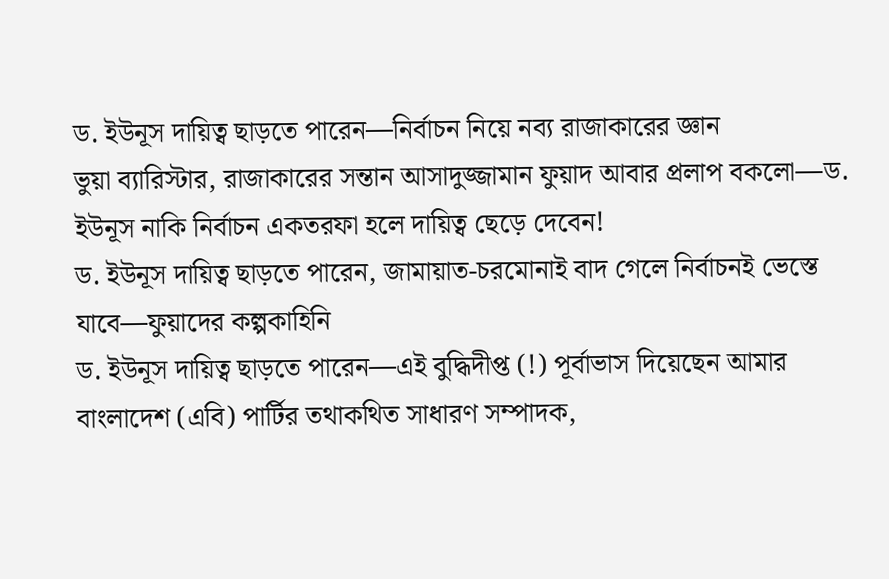ড. ইউনূস দায়িত্ব ছাড়তে পারেন—নির্বাচন নিয়ে নব্য রাজাকারের জ্ঞান
ভুয়া ব্যারিস্টার, রাজাকারের সন্তান আসাদুজ্জামান ফুয়াদ আবার প্রলাপ বকলো—ড. ইউনূস নাকি নির্বাচন একতরফা হলে দায়িত্ব ছেড়ে দেবেন!
ড. ইউনূস দায়িত্ব ছাড়তে পারেন, জামায়াত-চরমোনাই বাদ গেলে নির্বাচনই ভেস্তে যাবে—ফুয়াদের কল্পকাহিনি
ড. ইউনূস দায়িত্ব ছাড়তে পারেন—এই বুদ্ধিদীপ্ত (!) পূর্বাভাস দিয়েছেন আমার বাংলাদেশ (এবি) পার্টির তথাকথিত সাধারণ সম্পাদক,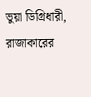ভুয়া ডিগ্রিধারী, রাজাকারের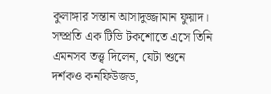কুলাঙ্গার সন্তান আসাদুজ্জামান ফুয়াদ।
সম্প্রতি এক টিভি টকশোতে এসে তিনি এমনসব তত্ত্ব দিলেন, যেটা শুনে দর্শকও কনফিউজড,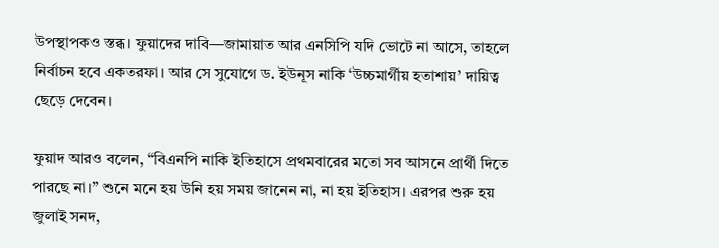উপস্থাপকও স্তব্ধ। ফুয়াদের দাবি—জামায়াত আর এনসিপি যদি ভোটে না আসে, তাহলে নির্বাচন হবে একতরফা। আর সে সুযোগে ড. ইউনূস নাকি ‘উচ্চমার্গীয় হতাশায়’ দায়িত্ব ছেড়ে দেবেন।

ফুয়াদ আরও বলেন, “বিএনপি নাকি ইতিহাসে প্রথমবারের মতো সব আসনে প্রার্থী দিতে পারছে না।” শুনে মনে হয় উনি হয় সময় জানেন না, না হয় ইতিহাস। এরপর শুরু হয় জুলাই সনদ,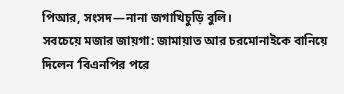পিআর, সংসদ—নানা জগাখিচুড়ি বুলি।
সবচেয়ে মজার জায়গা: জামায়াত আর চরমোনাইকে বানিয়ে দিলেন ‘বিএনপির পরে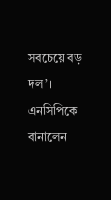সবচেয়ে বড় দল’। এনসিপিকে বানালেন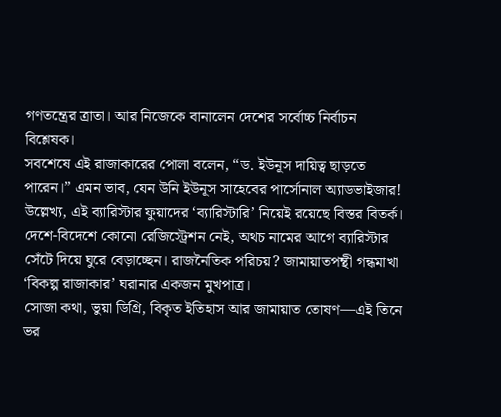গণতন্ত্রের ত্রাতা। আর নিজেকে বানালেন দেশের সর্বোচ্চ নির্বাচন বিশ্লেষক।
সবশেষে এই রাজাকারের পোলা বলেন, “ড. ইউনূস দায়িত্ব ছাড়তে পারেন।” এমন ভাব, যেন উনি ইউনূস সাহেবের পার্সোনাল অ্যাডভাইজার!
উল্লেখ্য, এই ব্যারিস্টার ফুয়াদের ‘ব্যারিস্টারি’ নিয়েই রয়েছে বিস্তর বিতর্ক। দেশে-বিদেশে কোনো রেজিস্ট্রেশন নেই, অথচ নামের আগে ব্যারিস্টার সেঁটে দিয়ে ঘুরে বেড়াচ্ছেন। রাজনৈতিক পরিচয়? জামায়াতপন্থী গন্ধমাখা ‘বিকল্প রাজাকার’ ঘরানার একজন মুখপাত্র।
সোজা কথা, ভুয়া ডিগ্রি, বিকৃত ইতিহাস আর জামায়াত তোষণ—এই তিনে ভর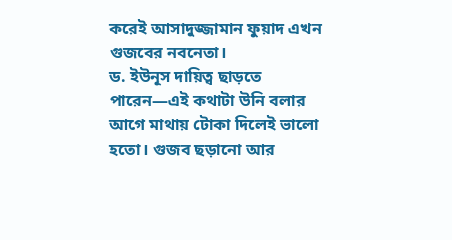করেই আসাদুজ্জামান ফুয়াদ এখন গুজবের নবনেতা।
ড. ইউনূস দায়িত্ব ছাড়তে পারেন—এই কথাটা উনি বলার আগে মাথায় টোকা দিলেই ভালো হতো। গুজব ছড়ানো আর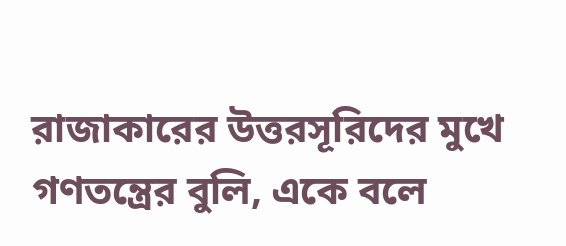রাজাকারের উত্তরসূরিদের মুখে গণতন্ত্রের বুলি, একে বলে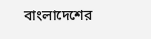বাংলাদেশের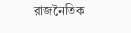রাজনৈতিক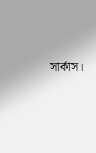সার্কাস।